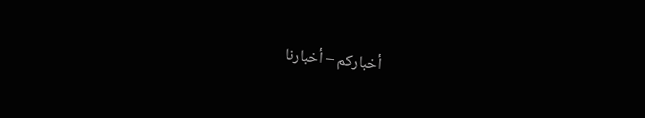أخباركم – أخبارنا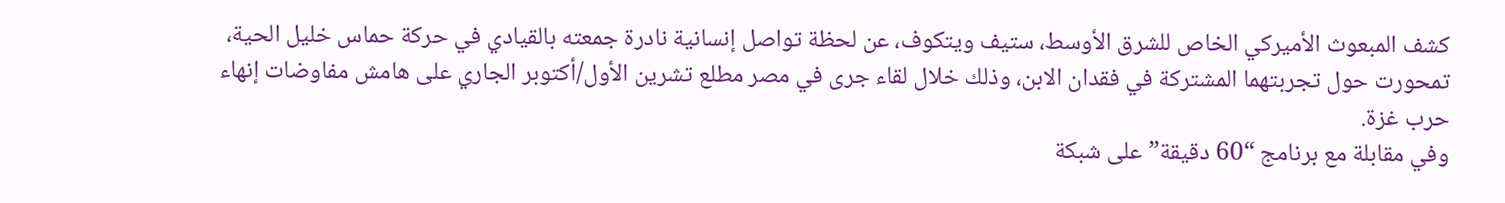كشف المبعوث الأميركي الخاص للشرق الأوسط، ستيف ويتكوف، عن لحظة تواصل إنسانية نادرة جمعته بالقيادي في حركة حماس خليل الحية، تمحورت حول تجربتهما المشتركة في فقدان الابن، وذلك خلال لقاء جرى في مصر مطلع تشرين الأول/أكتوبر الجاري على هامش مفاوضات إنهاء حرب غزة.
وفي مقابلة مع برنامج “60 دقيقة” على شبكة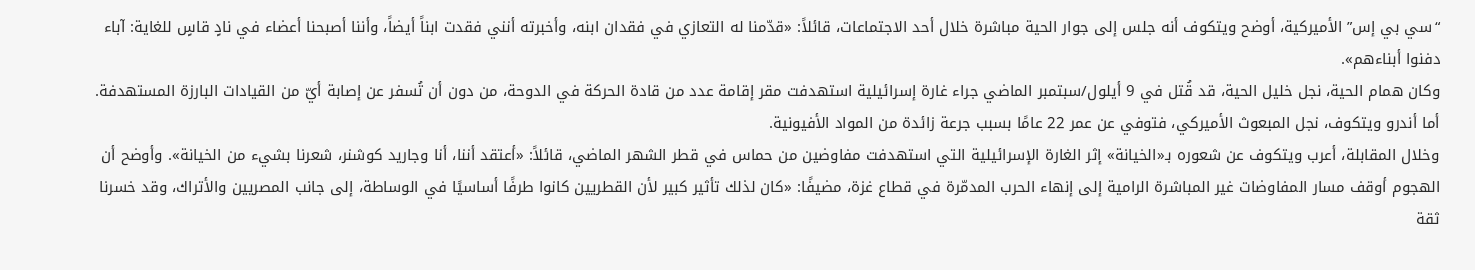“سي بي إس” الأميركية، أوضح ويتكوف أنه جلس إلى جوار الحية مباشرة خلال أحد الاجتماعات، قائلاً: «قدّمنا له التعازي في فقدان ابنه، وأخبرته أنني فقدت ابناً أيضاً، وأننا أصبحنا أعضاء في نادٍ قاسٍ للغاية: آباء دفنوا أبناءهم».
وكان همام الحية، نجل خليل الحية، قد قُتل في 9 أيلول/سبتمبر الماضي جراء غارة إسرائيلية استهدفت مقر إقامة عدد من قادة الحركة في الدوحة، من دون أن تُسفر عن إصابة أيّ من القيادات البارزة المستهدفة. أما أندرو ويتكوف، نجل المبعوث الأميركي، فتوفي عن عمر 22 عامًا بسبب جرعة زائدة من المواد الأفيونية.
وخلال المقابلة، أعرب ويتكوف عن شعوره بـ«الخيانة» إثر الغارة الإسرائيلية التي استهدفت مفاوضين من حماس في قطر الشهر الماضي، قائلاً: «أعتقد أننا، أنا وجاريد كوشنر، شعرنا بشيء من الخيانة». وأوضح أن الهجوم أوقف مسار المفاوضات غير المباشرة الرامية إلى إنهاء الحرب المدمّرة في قطاع غزة، مضيفًا: «كان لذلك تأثير كبير لأن القطريين كانوا طرفًا أساسيًا في الوساطة، إلى جانب المصريين والأتراك، وقد خسرنا ثقة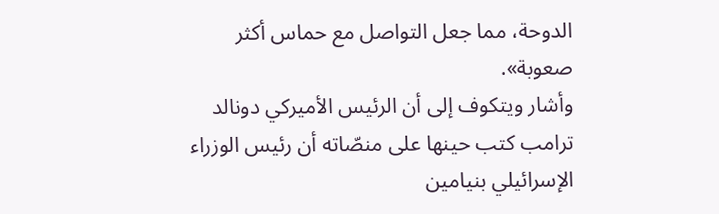الدوحة، مما جعل التواصل مع حماس أكثر صعوبة».
وأشار ويتكوف إلى أن الرئيس الأميركي دونالد ترامب كتب حينها على منصّاته أن رئيس الوزراء الإسرائيلي بنيامين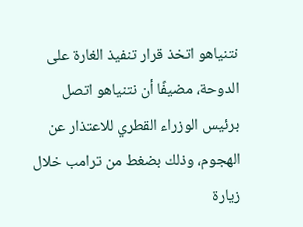نتنياهو اتخذ قرار تنفيذ الغارة على الدوحة، مضيفًا أن نتنياهو اتصل برئيس الوزراء القطري للاعتذار عن الهجوم، وذلك بضغط من ترامب خلال زيارة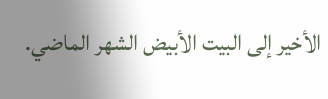الأخير إلى البيت الأبيض الشهر الماضي.